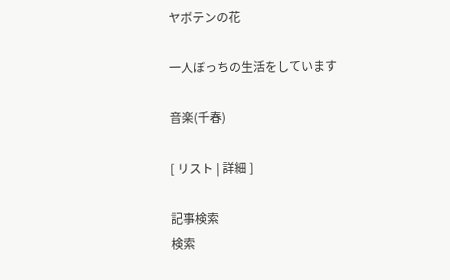ヤボテンの花

一人ぼっちの生活をしています

音楽(千春)

[ リスト | 詳細 ]

記事検索
検索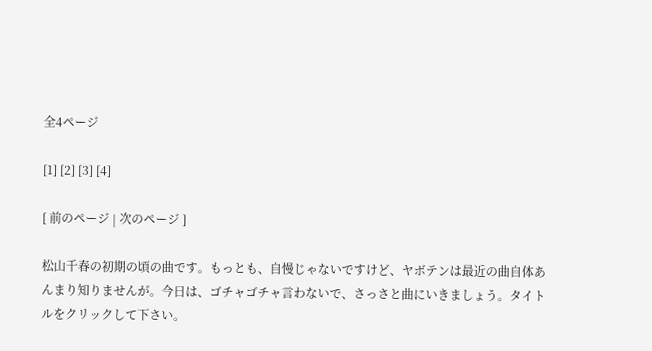全4ページ

[1] [2] [3] [4]

[ 前のページ | 次のページ ]

松山千春の初期の頃の曲です。もっとも、自慢じゃないですけど、ヤボテンは最近の曲自体あんまり知りませんが。今日は、ゴチャゴチャ言わないで、さっさと曲にいきましょう。タイトルをクリックして下さい。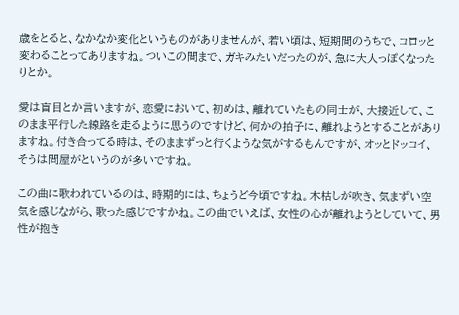歳をとると、なかなか変化というものがありませんが、若い頃は、短期間のうちで、コロッと変わることってありますね。ついこの間まで、ガキみたいだったのが、急に大人っぽくなったりとか。

愛は盲目とか言いますが、恋愛において、初めは、離れていたもの同士が、大接近して、このまま平行した線路を走るように思うのですけど、何かの拍子に、離れようとすることがありますね。付き合ってる時は、そのままずっと行くような気がするもんですが、オッとドッコイ、そうは問屋がというのが多いですね。

この曲に歌われているのは、時期的には、ちょうど今頃ですね。木枯しが吹き、気まずい空気を感じながら、歌った感じですかね。この曲でいえば、女性の心が離れようとしていて、男性が抱き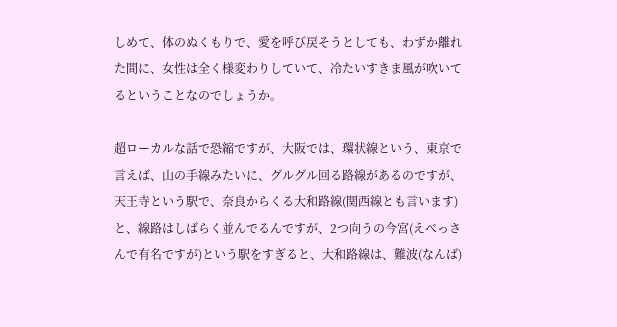しめて、体のぬくもりで、愛を呼び戻そうとしても、わずか離れた間に、女性は全く様変わりしていて、冷たいすきま風が吹いてるということなのでしょうか。

超ローカルな話で恐縮ですが、大阪では、環状線という、東京で言えば、山の手線みたいに、グルグル回る路線があるのですが、天王寺という駅で、奈良からくる大和路線(関西線とも言います)と、線路はしばらく並んでるんですが、2つ向うの今宮(えべっさんで有名ですが)という駅をすぎると、大和路線は、難波(なんば)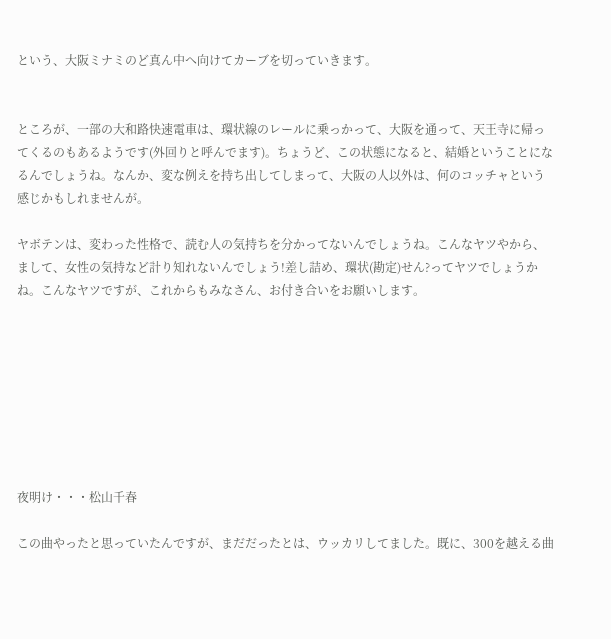という、大阪ミナミのど真ん中へ向けてカーブを切っていきます。


ところが、一部の大和路快速電車は、環状線のレールに乗っかって、大阪を通って、天王寺に帰ってくるのもあるようです(外回りと呼んでます)。ちょうど、この状態になると、結婚ということになるんでしょうね。なんか、変な例えを持ち出してしまって、大阪の人以外は、何のコッチャという感じかもしれませんが。

ヤボテンは、変わった性格で、読む人の気持ちを分かってないんでしょうね。こんなヤツやから、まして、女性の気持など計り知れないんでしょう!差し詰め、環状(勘定)せん?ってヤツでしょうかね。こんなヤツですが、これからもみなさん、お付き合いをお願いします。








夜明け・・・松山千春

この曲やったと思っていたんですが、まだだったとは、ウッカリしてました。既に、300を越える曲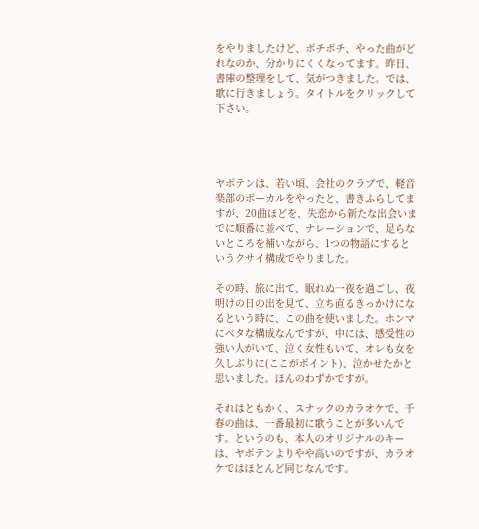をやりましたけど、ボチボチ、やった曲がどれなのか、分かりにくくなってます。昨日、書庫の整理をして、気がつきました。では、歌に行きましょう。タイトルをクリックして下さい。




ヤボテンは、若い頃、会社のクラブで、軽音楽部のボーカルをやったと、書きふらしてますが、20曲ほどを、失恋から新たな出会いまでに順番に並べて、ナレーションで、足らないところを補いながら、1つの物語にするというクサイ構成でやりました。

その時、旅に出て、眠れぬ一夜を過ごし、夜明けの日の出を見て、立ち直るきっかけになるという時に、この曲を使いました。ホンマにベタな構成なんですが、中には、感受性の強い人がいて、泣く女性もいて、オレも女を久しぶりに(ここがポイント)、泣かせたかと思いました。ほんのわずかですが。

それはともかく、スナックのカラオケで、千春の曲は、一番最初に歌うことが多いんです。というのも、本人のオリジナルのキーは、ヤボテンよりやや高いのですが、カラオケではほとんど同じなんです。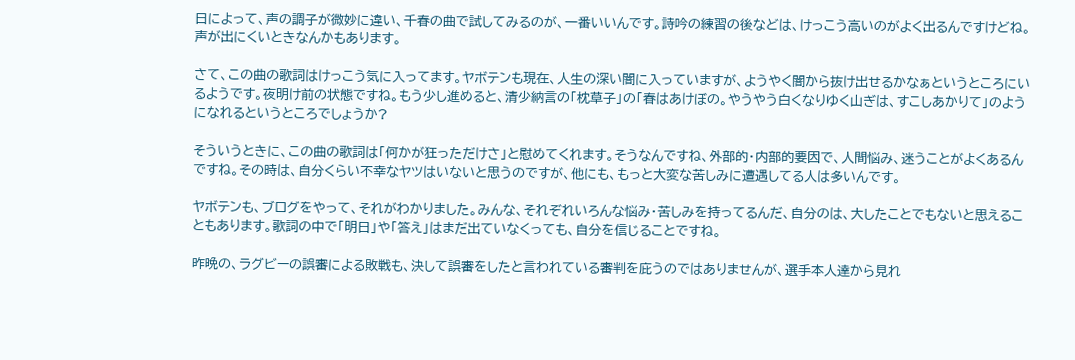日によって、声の調子が微妙に違い、千春の曲で試してみるのが、一番いいんです。詩吟の練習の後などは、けっこう高いのがよく出るんですけどね。声が出にくいときなんかもあります。

さて、この曲の歌詞はけっこう気に入ってます。ヤボテンも現在、人生の深い闇に入っていますが、ようやく闇から抜け出せるかなぁというところにいるようです。夜明け前の状態ですね。もう少し進めると、清少納言の「枕草子」の「春はあけぼの。やうやう白くなりゆく山ぎは、すこしあかりて」のようになれるというところでしょうか?

そういうときに、この曲の歌詞は「何かが狂っただけさ」と慰めてくれます。そうなんですね、外部的・内部的要因で、人間悩み、迷うことがよくあるんですね。その時は、自分くらい不幸なヤツはいないと思うのですが、他にも、もっと大変な苦しみに遭遇してる人は多いんです。

ヤボテンも、ブログをやって、それがわかりました。みんな、それぞれいろんな悩み・苦しみを持ってるんだ、自分のは、大したことでもないと思えることもあります。歌詞の中で「明日」や「答え」はまだ出ていなくっても、自分を信じることですね。

昨晩の、ラグビーの誤審による敗戦も、決して誤審をしたと言われている審判を庇うのではありませんが、選手本人達から見れ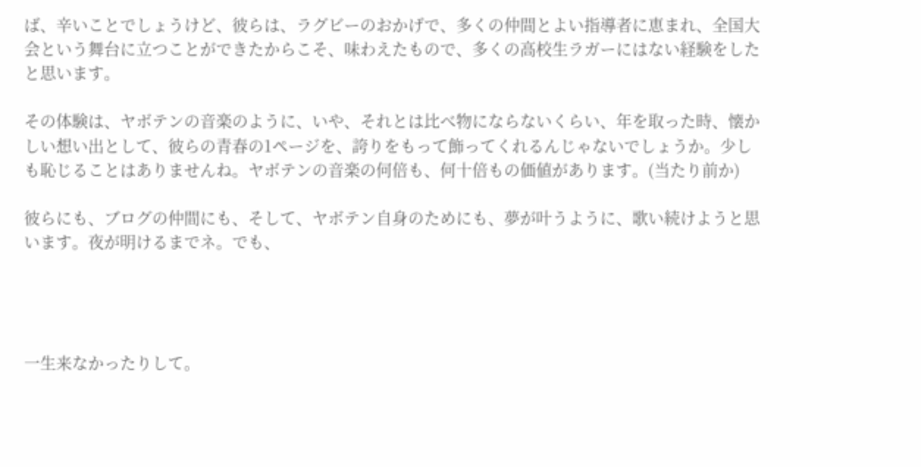ば、辛いことでしょうけど、彼らは、ラグビーのおかげで、多くの仲間とよい指導者に恵まれ、全国大会という舞台に立つことができたからこそ、味わえたもので、多くの高校生ラガーにはない経験をしたと思います。

その体験は、ヤボテンの音楽のように、いや、それとは比べ物にならないくらい、年を取った時、懐かしい想い出として、彼らの青春の1ページを、誇りをもって飾ってくれるんじゃないでしょうか。少しも恥じることはありませんね。ヤボテンの音楽の何倍も、何十倍もの価値があります。(当たり前か)

彼らにも、ブログの仲間にも、そして、ヤボテン自身のためにも、夢が叶うように、歌い続けようと思います。夜が明けるまでネ。でも、




一生来なかったりして。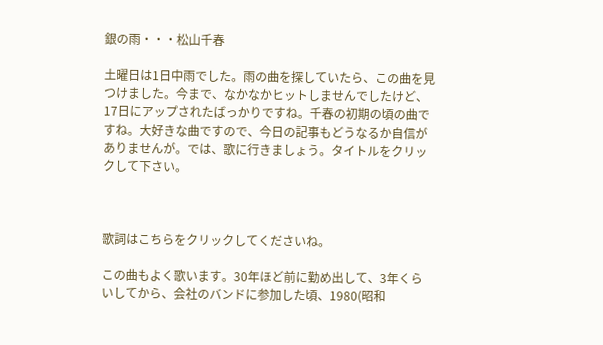銀の雨・・・松山千春

土曜日は1日中雨でした。雨の曲を探していたら、この曲を見つけました。今まで、なかなかヒットしませんでしたけど、17日にアップされたばっかりですね。千春の初期の頃の曲ですね。大好きな曲ですので、今日の記事もどうなるか自信がありませんが。では、歌に行きましょう。タイトルをクリックして下さい。



歌詞はこちらをクリックしてくださいね。

この曲もよく歌います。30年ほど前に勤め出して、3年くらいしてから、会社のバンドに参加した頃、1980(昭和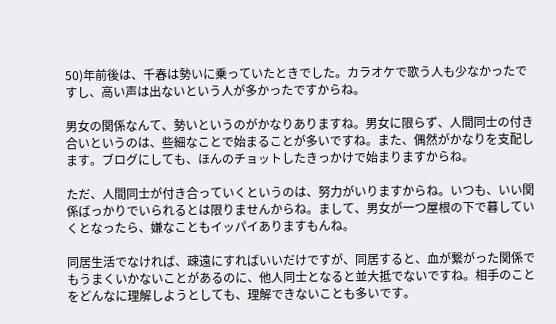50)年前後は、千春は勢いに乗っていたときでした。カラオケで歌う人も少なかったですし、高い声は出ないという人が多かったですからね。

男女の関係なんて、勢いというのがかなりありますね。男女に限らず、人間同士の付き合いというのは、些細なことで始まることが多いですね。また、偶然がかなりを支配します。ブログにしても、ほんのチョットしたきっかけで始まりますからね。

ただ、人間同士が付き合っていくというのは、努力がいりますからね。いつも、いい関係ばっかりでいられるとは限りませんからね。まして、男女が一つ屋根の下で暮していくとなったら、嫌なこともイッパイありますもんね。

同居生活でなければ、疎遠にすればいいだけですが、同居すると、血が繋がった関係でもうまくいかないことがあるのに、他人同士となると並大抵でないですね。相手のことをどんなに理解しようとしても、理解できないことも多いです。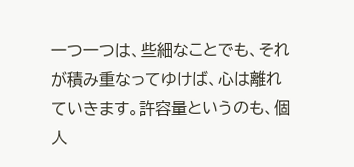一つ一つは、些細なことでも、それが積み重なってゆけば、心は離れていきます。許容量というのも、個人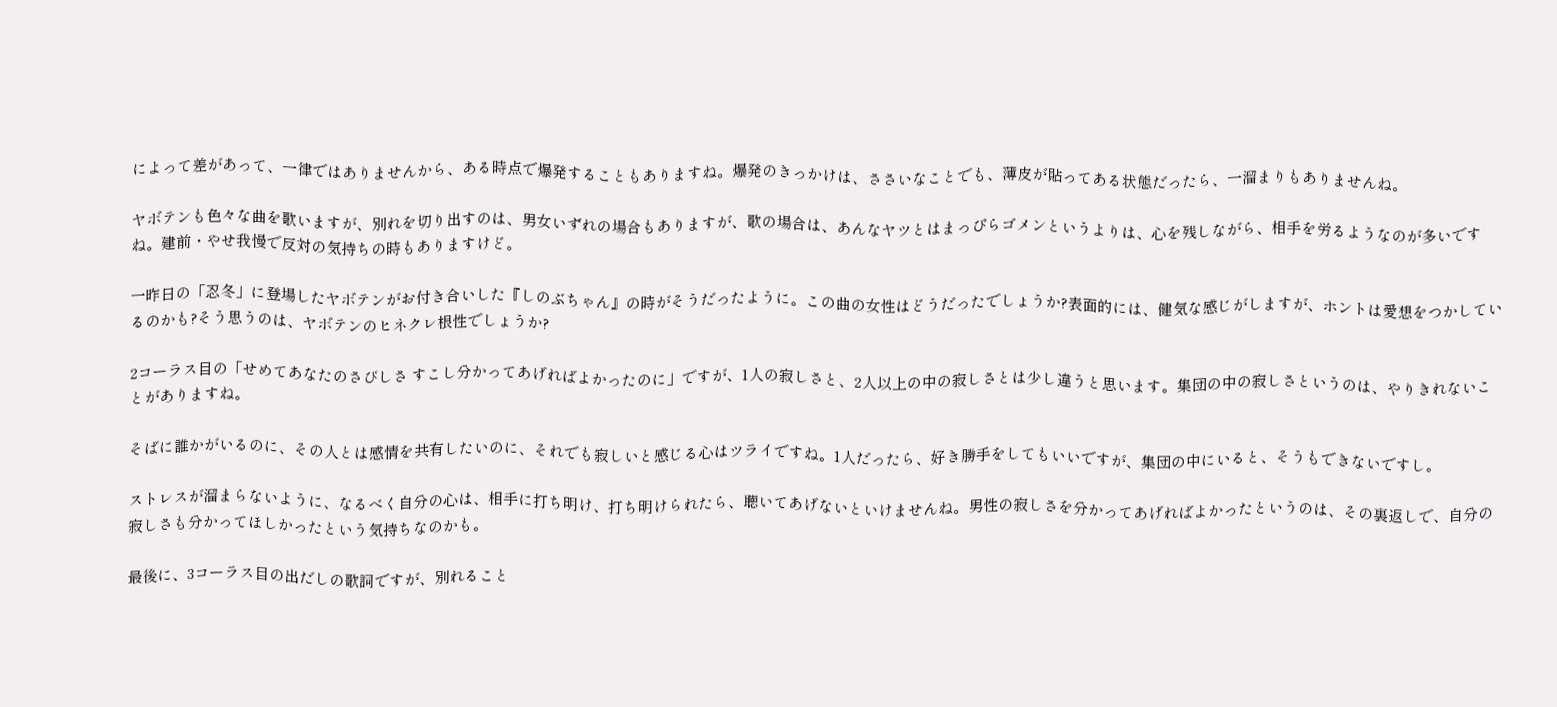によって差があって、一律ではありませんから、ある時点で爆発することもありますね。爆発のきっかけは、ささいなことでも、薄皮が貼ってある状態だったら、一溜まりもありませんね。

ヤボテンも色々な曲を歌いますが、別れを切り出すのは、男女いずれの場合もありますが、歌の場合は、あんなヤツとはまっぴらゴメンというよりは、心を残しながら、相手を労るようなのが多いですね。建前・やせ我慢で反対の気持ちの時もありますけど。

一昨日の「忍冬」に登場したヤボテンがお付き合いした『しのぶちゃん』の時がそうだったように。この曲の女性はどうだったでしょうか?表面的には、健気な感じがしますが、ホントは愛想をつかしているのかも?そう思うのは、ヤボテンのヒネクレ根性でしょうか?

2コーラス目の「せめてあなたのさびしさ すこし分かってあげればよかったのに」ですが、1人の寂しさと、2人以上の中の寂しさとは少し違うと思います。集団の中の寂しさというのは、やりきれないことがありますね。

そばに誰かがいるのに、その人とは感情を共有したいのに、それでも寂しいと感じる心はツライですね。1人だったら、好き勝手をしてもいいですが、集団の中にいると、そうもできないですし。

ストレスが溜まらないように、なるべく自分の心は、相手に打ち明け、打ち明けられたら、聴いてあげないといけませんね。男性の寂しさを分かってあげればよかったというのは、その裏返しで、自分の寂しさも分かってほしかったという気持ちなのかも。

最後に、3コーラス目の出だしの歌詞ですが、別れること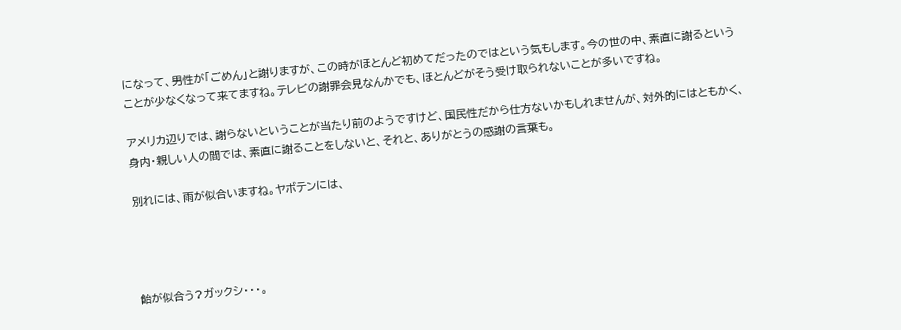になって、男性が「ごめん」と謝りますが、この時がほとんど初めてだったのではという気もします。今の世の中、素直に謝るということが少なくなって来てますね。テレビの謝罪会見なんかでも、ほとんどがそう受け取られないことが多いですね。

アメリカ辺りでは、謝らないということが当たり前のようですけど、国民性だから仕方ないかもしれませんが、対外的にはともかく、身内・親しい人の間では、素直に謝ることをしないと、それと、ありがとうの感謝の言葉も。

別れには、雨が似合いますね。ヤボテンには、




飴が似合う?ガックシ・・・。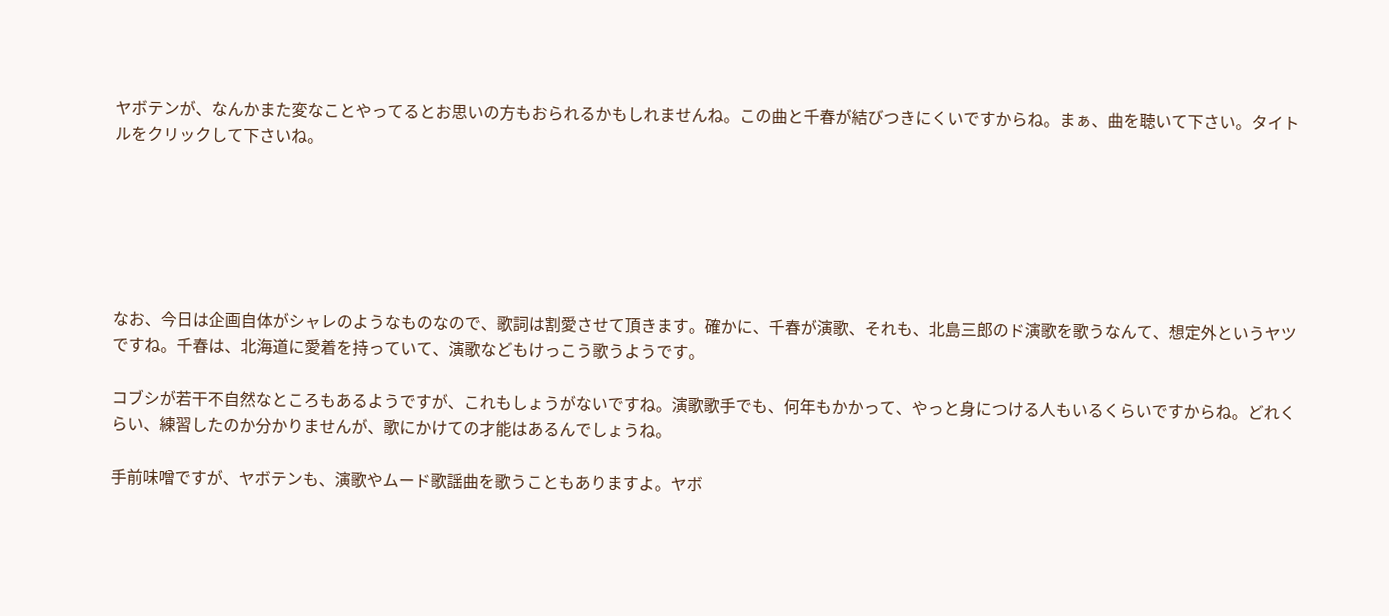ヤボテンが、なんかまた変なことやってるとお思いの方もおられるかもしれませんね。この曲と千春が結びつきにくいですからね。まぁ、曲を聴いて下さい。タイトルをクリックして下さいね。






なお、今日は企画自体がシャレのようなものなので、歌詞は割愛させて頂きます。確かに、千春が演歌、それも、北島三郎のド演歌を歌うなんて、想定外というヤツですね。千春は、北海道に愛着を持っていて、演歌などもけっこう歌うようです。

コブシが若干不自然なところもあるようですが、これもしょうがないですね。演歌歌手でも、何年もかかって、やっと身につける人もいるくらいですからね。どれくらい、練習したのか分かりませんが、歌にかけての才能はあるんでしょうね。

手前味噌ですが、ヤボテンも、演歌やムード歌謡曲を歌うこともありますよ。ヤボ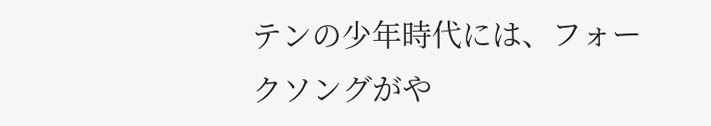テンの少年時代には、フォークソングがや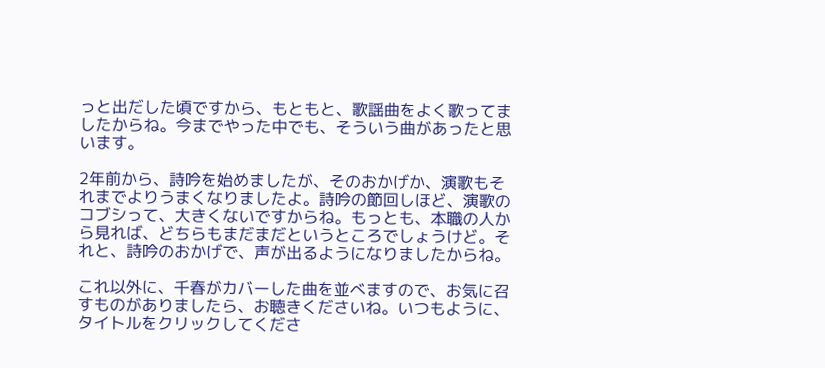っと出だした頃ですから、もともと、歌謡曲をよく歌ってましたからね。今までやった中でも、そういう曲があったと思います。

2年前から、詩吟を始めましたが、そのおかげか、演歌もそれまでよりうまくなりましたよ。詩吟の節回しほど、演歌のコブシって、大きくないですからね。もっとも、本職の人から見れば、どちらもまだまだというところでしょうけど。それと、詩吟のおかげで、声が出るようになりましたからね。

これ以外に、千春がカバーした曲を並べますので、お気に召すものがありましたら、お聴きくださいね。いつもように、タイトルをクリックしてくださ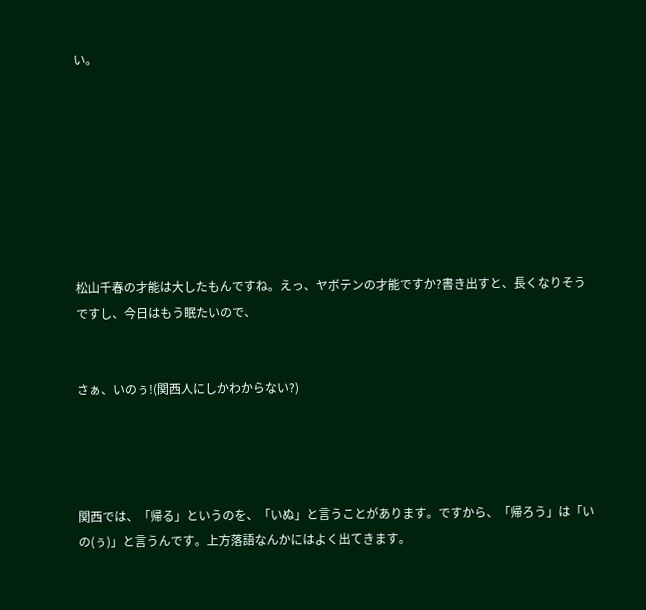い。








松山千春の才能は大したもんですね。えっ、ヤボテンの才能ですか?書き出すと、長くなりそうですし、今日はもう眠たいので、


さぁ、いのぅ!(関西人にしかわからない?)




関西では、「帰る」というのを、「いぬ」と言うことがあります。ですから、「帰ろう」は「いの(ぅ)」と言うんです。上方落語なんかにはよく出てきます。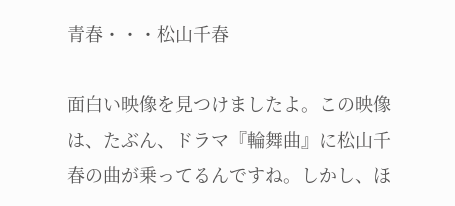青春・・・松山千春

面白い映像を見つけましたよ。この映像は、たぶん、ドラマ『輪舞曲』に松山千春の曲が乗ってるんですね。しかし、ほ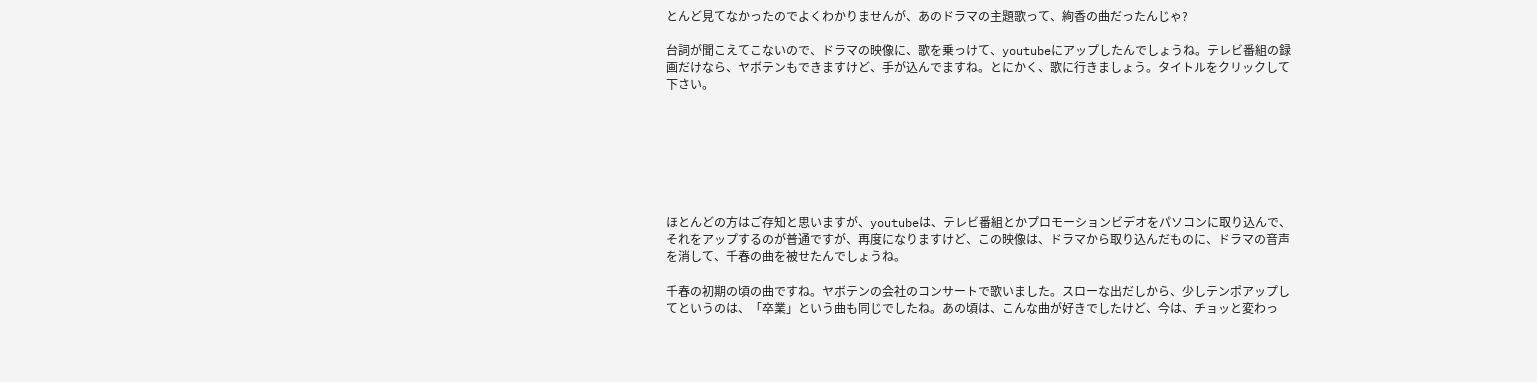とんど見てなかったのでよくわかりませんが、あのドラマの主題歌って、絢香の曲だったんじゃ?

台詞が聞こえてこないので、ドラマの映像に、歌を乗っけて、youtubeにアップしたんでしょうね。テレビ番組の録画だけなら、ヤボテンもできますけど、手が込んでますね。とにかく、歌に行きましょう。タイトルをクリックして下さい。







ほとんどの方はご存知と思いますが、youtubeは、テレビ番組とかプロモーションビデオをパソコンに取り込んで、それをアップするのが普通ですが、再度になりますけど、この映像は、ドラマから取り込んだものに、ドラマの音声を消して、千春の曲を被せたんでしょうね。

千春の初期の頃の曲ですね。ヤボテンの会社のコンサートで歌いました。スローな出だしから、少しテンポアップしてというのは、「卒業」という曲も同じでしたね。あの頃は、こんな曲が好きでしたけど、今は、チョッと変わっ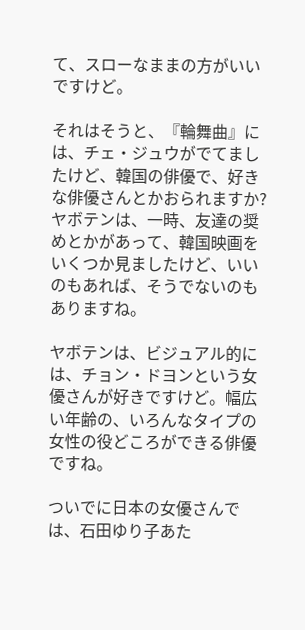て、スローなままの方がいいですけど。

それはそうと、『輪舞曲』には、チェ・ジュウがでてましたけど、韓国の俳優で、好きな俳優さんとかおられますか?ヤボテンは、一時、友達の奨めとかがあって、韓国映画をいくつか見ましたけど、いいのもあれば、そうでないのもありますね。

ヤボテンは、ビジュアル的には、チョン・ドヨンという女優さんが好きですけど。幅広い年齢の、いろんなタイプの女性の役どころができる俳優ですね。

ついでに日本の女優さんでは、石田ゆり子あた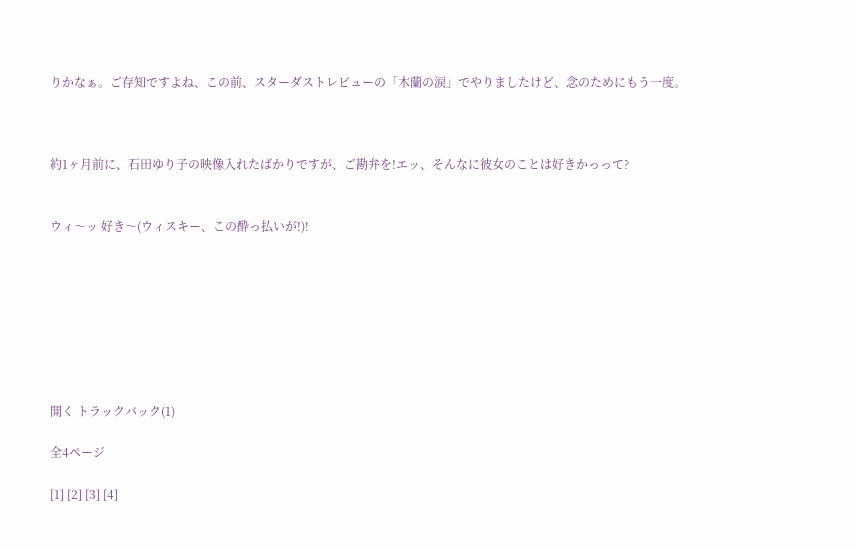りかなぁ。ご存知ですよね、この前、スターダストレビューの「木蘭の涙」でやりましたけど、念のためにもう一度。



約1ヶ月前に、石田ゆり子の映像入れたばかりですが、ご勘弁を!エッ、そんなに彼女のことは好きかっって?


ウィ〜ッ 好き〜(ウィスキー、この酔っ払いが!)!








開く トラックバック(1)

全4ページ

[1] [2] [3] [4]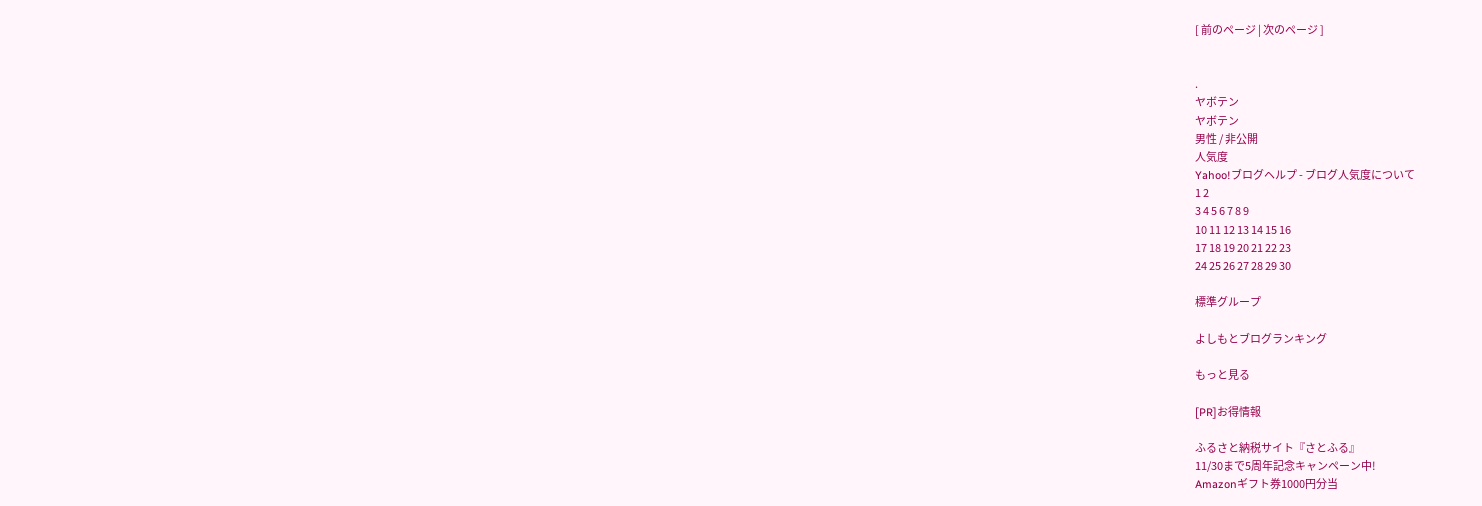[ 前のページ | 次のページ ]


.
ヤボテン
ヤボテン
男性 / 非公開
人気度
Yahoo!ブログヘルプ - ブログ人気度について
1 2
3 4 5 6 7 8 9
10 11 12 13 14 15 16
17 18 19 20 21 22 23
24 25 26 27 28 29 30

標準グループ

よしもとブログランキング

もっと見る

[PR]お得情報

ふるさと納税サイト『さとふる』
11/30まで5周年記念キャンペーン中!
Amazonギフト券1000円分当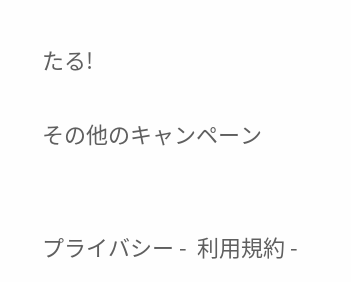たる!

その他のキャンペーン


プライバシー -  利用規約 -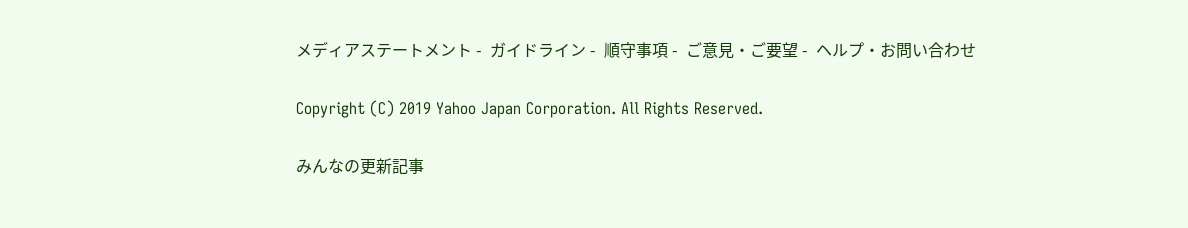メディアステートメント -  ガイドライン -  順守事項 -  ご意見・ご要望 -  ヘルプ・お問い合わせ

Copyright (C) 2019 Yahoo Japan Corporation. All Rights Reserved.

みんなの更新記事